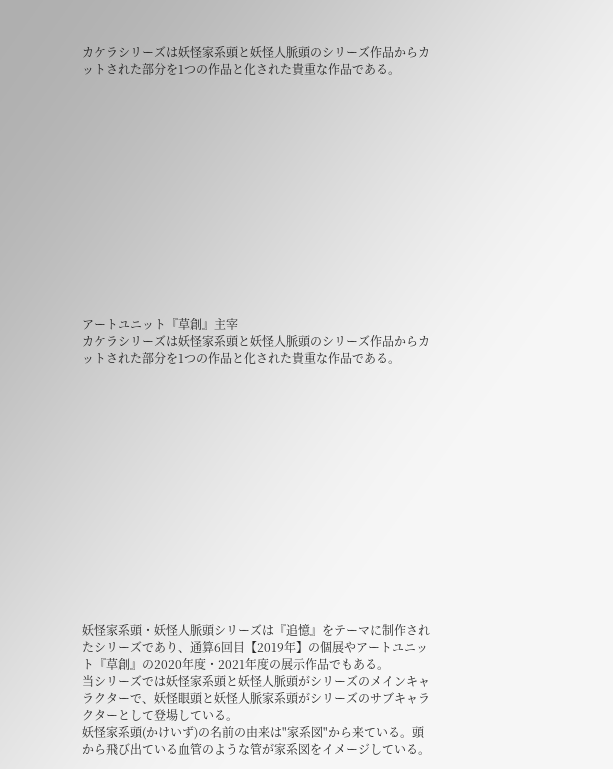カケラシリーズは妖怪家系頭と妖怪人脈頭のシリーズ作品からカットされた部分を1つの作品と化された貴重な作品である。














アートユニット『草創』主宰
カケラシリーズは妖怪家系頭と妖怪人脈頭のシリーズ作品からカットされた部分を1つの作品と化された貴重な作品である。















妖怪家系頭・妖怪人脈頭シリーズは『追憶』をテーマに制作されたシリーズであり、通算6回目【2019年】の個展やアートユニット『草創』の2020年度・2021年度の展示作品でもある。
当シリーズでは妖怪家系頭と妖怪人脈頭がシリーズのメインキャラクターで、妖怪眼頭と妖怪人脈家系頭がシリーズのサブキャラクターとして登場している。
妖怪家系頭(かけいず)の名前の由来は"家系図"から来ている。頭から飛び出ている血管のような管が家系図をイメージしている。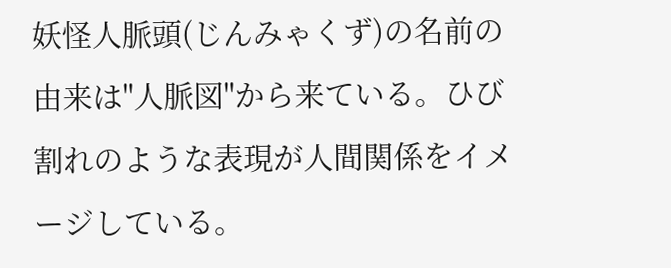妖怪人脈頭(じんみゃくず)の名前の由来は"人脈図"から来ている。ひび割れのような表現が人間関係をイメージしている。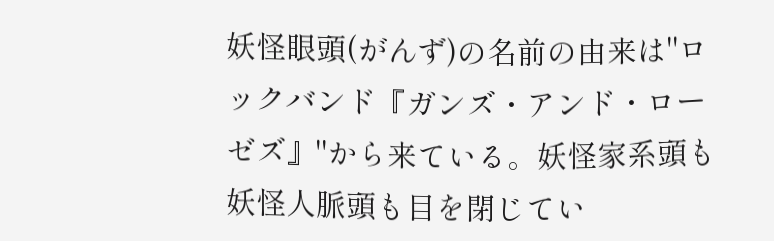妖怪眼頭(がんず)の名前の由来は"ロックバンド『ガンズ・アンド・ローゼズ』"から来ている。妖怪家系頭も妖怪人脈頭も目を閉じてい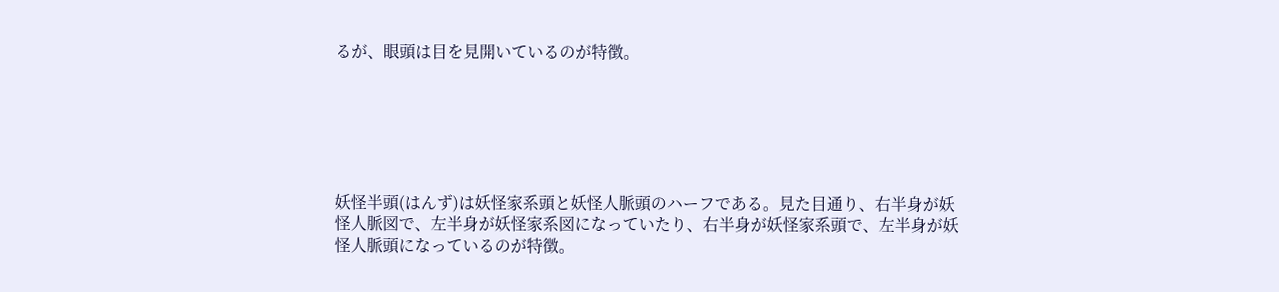るが、眼頭は目を見開いているのが特徴。






妖怪半頭(はんず)は妖怪家系頭と妖怪人脈頭のハーフである。見た目通り、右半身が妖怪人脈図で、左半身が妖怪家系図になっていたり、右半身が妖怪家系頭で、左半身が妖怪人脈頭になっているのが特徴。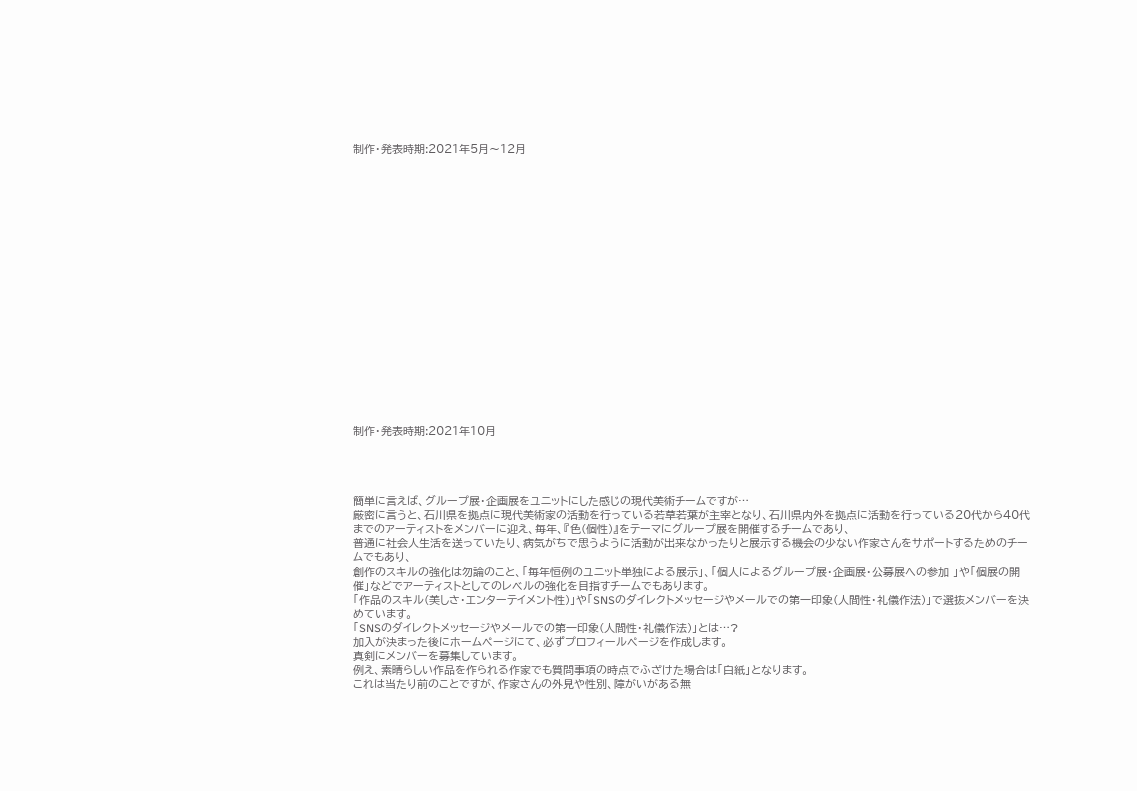制作・発表時期:2021年5月〜12月



















制作・発表時期:2021年10月




簡単に言えば、グループ展・企画展をユニットにした感じの現代美術チームですが…
厳密に言うと、石川県を拠点に現代美術家の活動を行っている若草若葉が主宰となり、石川県内外を拠点に活動を行っている20代から40代までのアーティストをメンバーに迎え、毎年、『色(個性)』をテーマにグループ展を開催するチームであり、
普通に社会人生活を送っていたり、病気がちで思うように活動が出来なかったりと展示する機会の少ない作家さんをサポートするためのチームでもあり、
創作のスキルの強化は勿論のこと、「毎年恒例のユニット単独による展示」、「個人によるグループ展・企画展・公募展への参加 」や「個展の開催」などでアーティストとしてのレベルの強化を目指すチームでもあります。
「作品のスキル(美しさ・エンターテイメント性)」や「SNSのダイレクトメッセージやメールでの第一印象(人間性・礼儀作法)」で選抜メンバーを決めています。
「SNSのダイレクトメッセージやメールでの第一印象(人間性・礼儀作法)」とは…?
加入が決まった後にホームページにて、必ずプロフィールページを作成します。
真剣にメンバーを募集しています。
例え、素晴らしい作品を作られる作家でも質問事項の時点でふざけた場合は「白紙」となります。
これは当たり前のことですが、作家さんの外見や性別、障がいがある無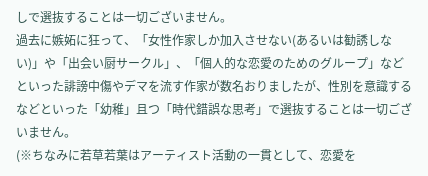しで選抜することは一切ございません。
過去に嫉妬に狂って、「女性作家しか加入させない(あるいは勧誘しない)」や「出会い厨サークル」、「個人的な恋愛のためのグループ」などといった誹謗中傷やデマを流す作家が数名おりましたが、性別を意識するなどといった「幼稚」且つ「時代錯誤な思考」で選抜することは一切ございません。
(※ちなみに若草若葉はアーティスト活動の一貫として、恋愛を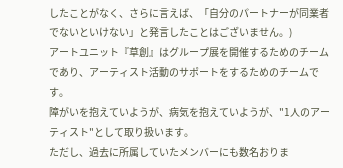したことがなく、さらに言えば、「自分のパートナーが同業者でないといけない」と発言したことはございません。)
アートユニット『草創』はグループ展を開催するためのチームであり、アーティスト活動のサポートをするためのチームです。
障がいを抱えていようが、病気を抱えていようが、"1人のアーティスト"として取り扱います。
ただし、過去に所属していたメンバーにも数名おりま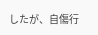したが、自傷行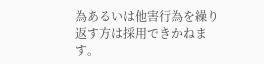為あるいは他害行為を繰り返す方は採用できかねます。